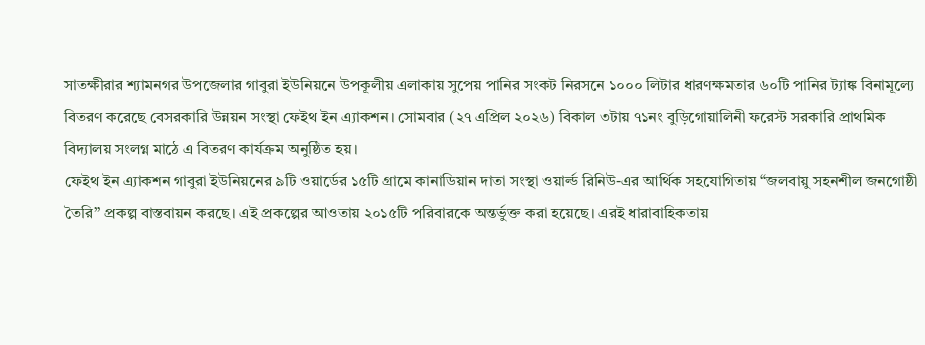সাতক্ষীরার শ্যামনগর উপজেলার গাবুরা ইউনিয়নে উপকূলীয় এলাকায় সুপেয় পানির সংকট নিরসনে ১০০০ লিটার ধারণক্ষমতার ৬০টি পানির ট্যাঙ্ক বিনামূল্যে বিতরণ করেছে বেসরকারি উন্নয়ন সংস্থা ফেইথ ইন এ্যাকশন। সোমবার (২৭ এপ্রিল ২০২৬) বিকাল ৩টায় ৭১নং বুড়িগোয়ালিনী ফরেস্ট সরকারি প্রাথমিক বিদ্যালয় সংলগ্ন মাঠে এ বিতরণ কার্যক্রম অনুষ্ঠিত হয়।
ফেইথ ইন এ্যাকশন গাবুরা ইউনিয়নের ৯টি ওয়ার্ডের ১৫টি গ্রামে কানাডিয়ান দাতা সংস্থা ওয়ার্ল্ড রিনিউ-এর আর্থিক সহযোগিতায় “জলবায়ু সহনশীল জনগোষ্ঠী তৈরি” প্রকল্প বাস্তবায়ন করছে। এই প্রকল্পের আওতায় ২০১৫টি পরিবারকে অন্তর্ভুক্ত করা হয়েছে। এরই ধারাবাহিকতায়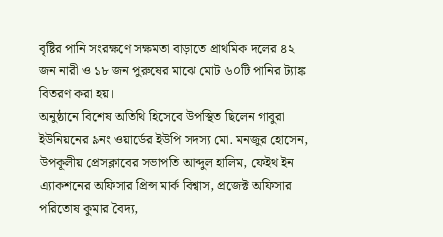বৃষ্টির পানি সংরক্ষণে সক্ষমতা বাড়াতে প্রাথমিক দলের ৪২ জন নারী ও ১৮ জন পুরুষের মাঝে মোট ৬০টি পানির ট্যাঙ্ক বিতরণ করা হয়।
অনুষ্ঠানে বিশেষ অতিথি হিসেবে উপস্থিত ছিলেন গাবুরা ইউনিয়নের ৯নং ওয়ার্ডের ইউপি সদস্য মো. মনজুর হোসেন, উপকূলীয় প্রেসক্লাবের সভাপতি আব্দুল হালিম, ফেইথ ইন এ্যাকশনের অফিসার প্রিন্স মার্ক বিশ্বাস, প্রজেক্ট অফিসার পরিতোষ কুমার বৈদ্য,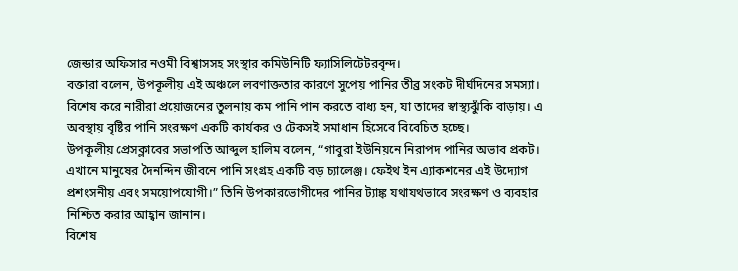জেন্ডার অফিসার নওমী বিশ্বাসসহ সংস্থার কমিউনিটি ফ্যাসিলিটেটরবৃন্দ।
বক্তারা বলেন, উপকূলীয় এই অঞ্চলে লবণাক্ততার কারণে সুপেয় পানির তীব্র সংকট দীর্ঘদিনের সমস্যা। বিশেষ করে নারীরা প্রয়োজনের তুলনায় কম পানি পান করতে বাধ্য হন, যা তাদের স্বাস্থ্যঝুঁকি বাড়ায়। এ অবস্থায় বৃষ্টির পানি সংরক্ষণ একটি কার্যকর ও টেকসই সমাধান হিসেবে বিবেচিত হচ্ছে।
উপকূলীয় প্রেসক্লাবের সভাপতি আব্দুল হালিম বলেন, “গাবুরা ইউনিয়নে নিরাপদ পানির অভাব প্রকট। এখানে মানুষের দৈনন্দিন জীবনে পানি সংগ্রহ একটি বড় চ্যালেঞ্জ। ফেইথ ইন এ্যাকশনের এই উদ্যোগ প্রশংসনীয় এবং সময়োপযোগী।” তিনি উপকারভোগীদের পানির ট্যাঙ্ক যথাযথভাবে সংরক্ষণ ও ব্যবহার নিশ্চিত করার আহ্বান জানান।
বিশেষ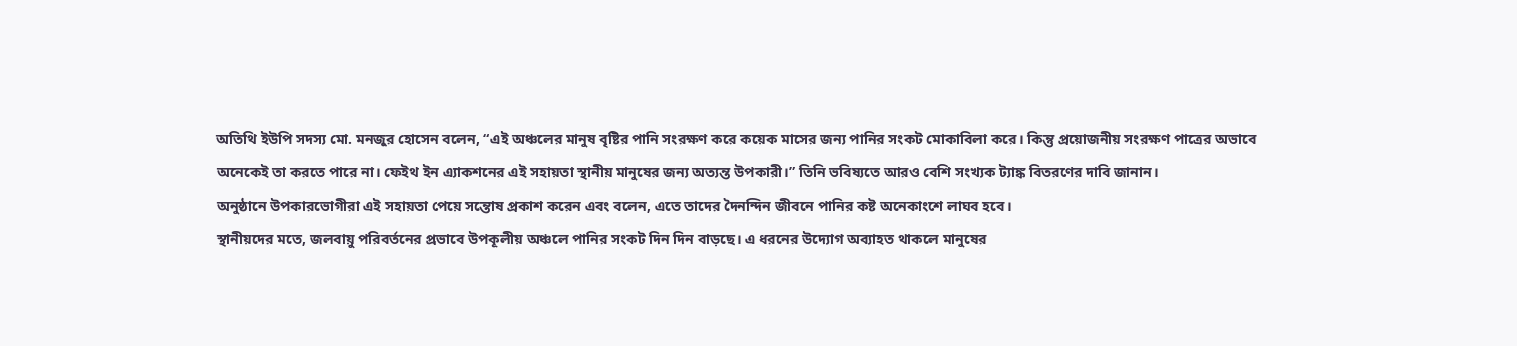অতিথি ইউপি সদস্য মো. মনজুর হোসেন বলেন, “এই অঞ্চলের মানুষ বৃষ্টির পানি সংরক্ষণ করে কয়েক মাসের জন্য পানির সংকট মোকাবিলা করে। কিন্তু প্রয়োজনীয় সংরক্ষণ পাত্রের অভাবে অনেকেই তা করতে পারে না। ফেইথ ইন এ্যাকশনের এই সহায়তা স্থানীয় মানুষের জন্য অত্যন্ত উপকারী।” তিনি ভবিষ্যতে আরও বেশি সংখ্যক ট্যাঙ্ক বিতরণের দাবি জানান।
অনুষ্ঠানে উপকারভোগীরা এই সহায়তা পেয়ে সন্তোষ প্রকাশ করেন এবং বলেন, এতে তাদের দৈনন্দিন জীবনে পানির কষ্ট অনেকাংশে লাঘব হবে।
স্থানীয়দের মতে, জলবায়ু পরিবর্তনের প্রভাবে উপকূলীয় অঞ্চলে পানির সংকট দিন দিন বাড়ছে। এ ধরনের উদ্যোগ অব্যাহত থাকলে মানুষের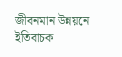জীবনমান উন্নয়নে ইতিবাচক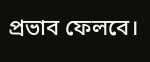প্রভাব ফেলবে।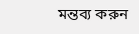মন্তব্য করুন